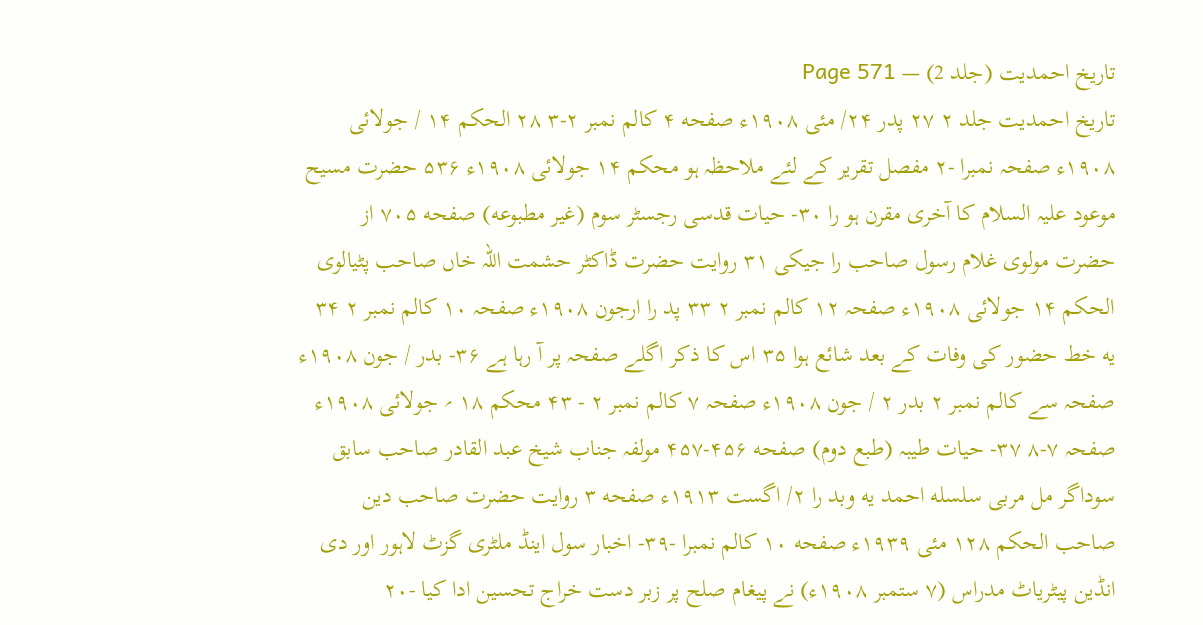تاریخ احمدیت (جلد 2) — Page 571
تاریخ احمدیت جلد ۲ ۲۷ پدر ۲۴/ مئی ۱۹۰۸ء صفحه ۴ کالم نمبر ۲-۳ ۲۸ الحکم ۱۴ / جولائی ۱۹۰۸ء صفحہ نمبرا -۲ مفصل تقریر کے لئے ملاحظہ ہو محکم ۱۴ جولائی ۱۹۰۸ء ۵۳۶ حضرت مسیح موعود علیہ السلام کا آخری مقرن ہو را ۳۰- حیات قدسی رجسٹر سوم (غیر مطبوعه) صفحه ۷۰۵ از حضرت مولوی غلام رسول صاحب را جیکی ۳۱ روایت حضرت ڈاکٹر حشمت اللہ خاں صاحب پٹیالوی الحکم ۱۴ جولائی ۱۹۰۸ء صفحہ ۱۲ کالم نمبر ۲ ۳۳ پد را ارجون ۱۹۰۸ء صفحہ ۱۰ کالم نمبر ۲ ۳۴ یه خط حضور کی وفات کے بعد شائع ہوا ۳۵ اس کا ذکر اگلے صفحہ پر آ رہا ہے ۳۶- بدر / جون ۱۹۰۸ء صفحہ سے کالم نمبر ۲ بدر ۲ / جون ۱۹۰۸ء صفحہ ۷ کالم نمبر ۲ - ۴۳ محکم ۱۸ ؍ جولائی ۱۹۰۸ء صفحہ ۷-۸ ۳۷- حیات طیبہ (طبع دوم) صفحه ۴۵۶-۴۵۷ مولفہ جناب شیخ عبد القادر صاحب سابق سوداگر مل مربی سلسله احمد یه وبد را ۲/ اگست ۱۹۱۳ء صفحه ۳ روایت حضرت صاحب دین صاحب الحکم ۱۲۸ مئی ۱۹۳۹ء صفحه ۱۰ کالم نمبرا -۳۹- اخبار سول اینڈ ملٹری گزٹ لاہور اور دی انڈین پیٹریاٹ مدراس (۷ ستمبر ۱۹۰۸ء) نے پیغام صلح پر زبر دست خراج تحسین ادا کیا -۲۰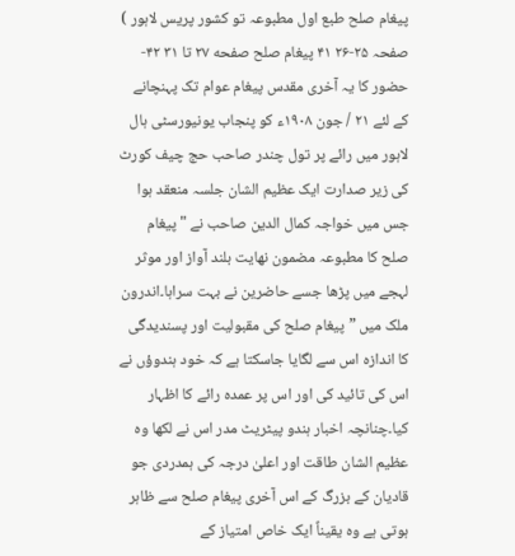پیغام صلح طبع اول مطبوعہ تو کشور پریس لاہور ) صفحہ ۲۵-۲۶ ۴۱ پیغام صلح صفحه ۲۷ تا ۳۱ ۴۲- حضور کا یہ آخری مقدس پیغام عوام تک پہنچانے کے لئے ۲۱ / جون ۱۹۰۸ء کو پنجاب یونیورسٹی ہال لاہور میں رائے پر تول چندر صاحب حج چیف کورٹ کی زیر صدارت ایک عظیم الشان جلسہ منعقد ہوا جس میں خواجہ کمال الدین صاحب نے "پیغام صلح کا مطبوعہ مضمون نهایت بلند آواز اور موثر لہجے میں پڑھا جسے حاضرین نے بہت سراہا۔اندرون ملک میں ”پیغام صلح کی مقبولیت اور پسندیدگی کا اندازہ اس سے لگایا جاسکتا ہے کہ خود ہندوؤں نے اس کی تائید کی اور اس پر عمدہ رائے کا اظہار کیا۔چنانچہ اخبار ہندو پیٹریٹ مدر اس نے لکھا وہ عظیم الشان طاقت اور اعلیٰ درجہ کی ہمدردی جو قادیان کے بزرگ کے اس آخری پیغام صلح سے ظاہر ہوتی ہے وہ یقیناً ایک خاص امتیاز کے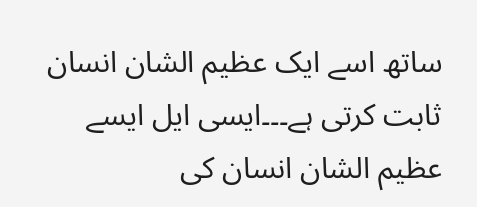ساتھ اسے ایک عظیم الشان انسان ثابت کرتی ہے۔۔۔ایسی ایل ایسے عظیم الشان انسان کی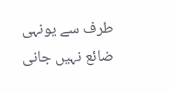طرف سے یونہی ضائع نہیں جانی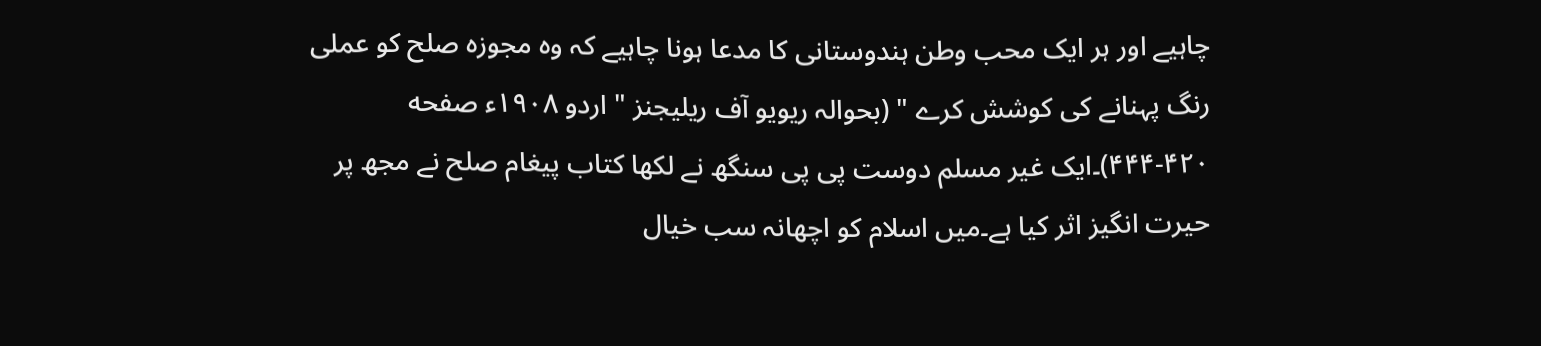چاہیے اور ہر ایک محب وطن ہندوستانی کا مدعا ہونا چاہیے کہ وہ مجوزہ صلح کو عملی رنگ پہنانے کی کوشش کرے " (بحوالہ ریویو آف ریلیجنز " اردو ۱۹۰۸ء صفحه ۴۲۰-۴۴۴)۔ایک غیر مسلم دوست پی پی سنگھ نے لکھا کتاب پیغام صلح نے مجھ پر حیرت انگیز اثر کیا ہے۔میں اسلام کو اچھانہ سب خیال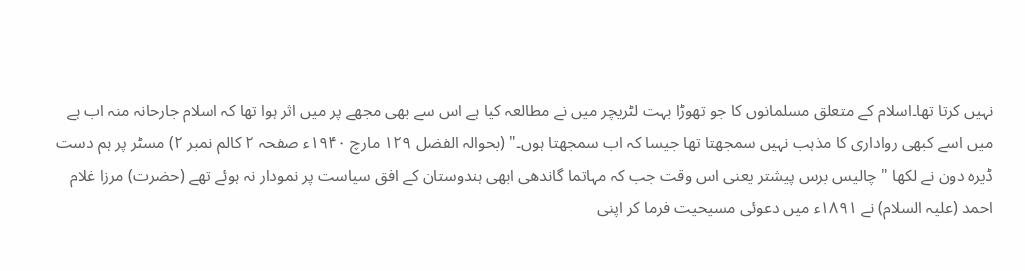نہیں کرتا تھا۔اسلام کے متعلق مسلمانوں کا جو تھوڑا بہت لٹریچر میں نے مطالعہ کیا ہے اس سے بھی مجھے پر میں اثر ہوا تھا کہ اسلام جارحانہ منہ اب ہے میں اسے کبھی رواداری کا مذہب نہیں سمجھتا تھا جیسا کہ اب سمجھتا ہوں۔" (بحوالہ الفضل ۱۲۹ مارچ ۱۹۴۰ء صفحہ ۲ کالم نمبر ۲) مسٹر پر ہم دست ڈیرہ دون نے لکھا " چالیس برس پیشتر یعنی اس وقت جب کہ مہاتما گاندھی ابھی ہندوستان کے افق سیاست پر نمودار نہ ہوئے تھے (حضرت) مرزا غلام احمد (علیہ السلام) نے ۱۸۹۱ء میں دعوئی مسیحیت فرما کر اپنی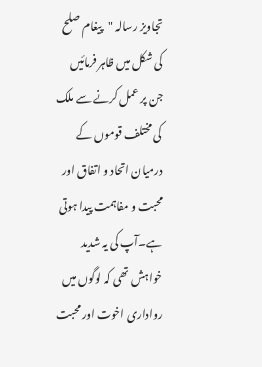تجاویز رسالہ "پیغام صلح کی شکل میں ظاہر فرمائیں جن پر عمل کرنے سے ملک کی مختلف قوموں کے درمیان اتحاد و اتفاق اور محبت و مفاہمت پیدا ہوتی ہے۔آپ کی یہ شدید خواہش تھی کہ لوگوں میں رواداری اخوت اور محبت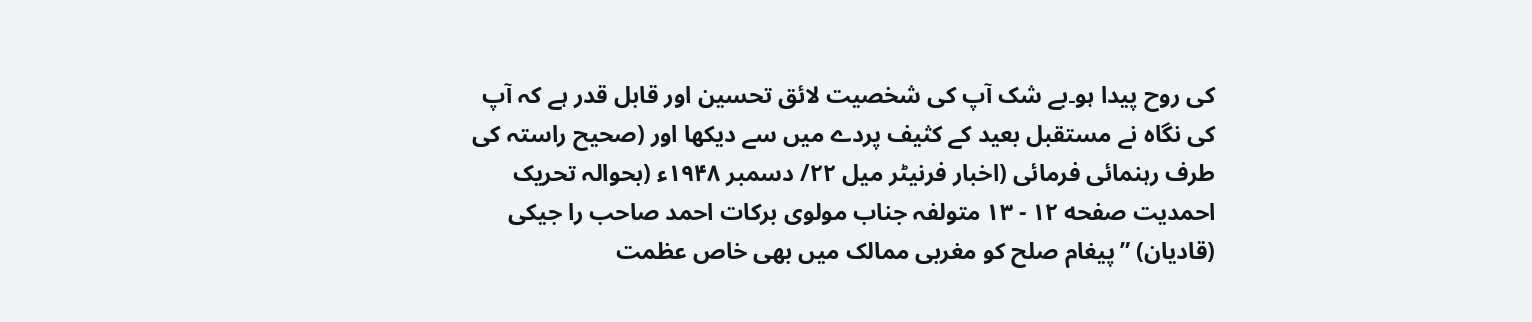کی روح پیدا ہو۔بے شک آپ کی شخصیت لائق تحسین اور قابل قدر ہے کہ آپ کی نگاہ نے مستقبل بعید کے کثیف پردے میں سے دیکھا اور (صحیح راستہ کی طرف رہنمائی فرمائی (اخبار فرنیٹر میل ۲۲/ دسمبر ۱۹۴۸ء (بحوالہ تحریک احمدیت صفحه ۱۲ - ۱۳ متولفہ جناب مولوی برکات احمد صاحب را جیکی (قادیان) ”پیغام صلح کو مغربی ممالک میں بھی خاص عظمت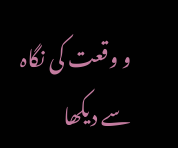و وقعت کی نگاہ سے دیکھا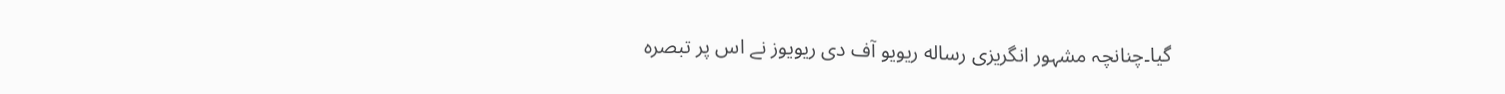گیا۔چنانچہ مشہور انگریزی رساله ریویو آف دی ریویوز نے اس پر تبصرہ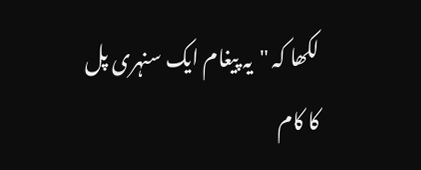لکھا کہ "یہ پیغام ایک سنہری پل کا کام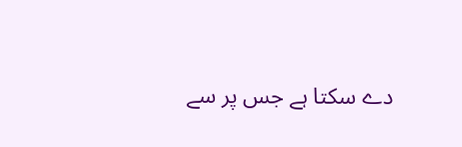دے سکتا ہے جس پر سے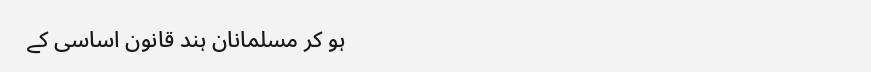ہو کر مسلمانان ہند قانون اساسی کے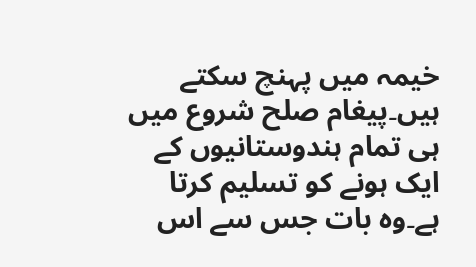خیمہ میں پہنچ سکتے ہیں۔پیغام صلح شروع میں ہی تمام ہندوستانیوں کے ایک ہونے کو تسلیم کرتا ہے۔وہ بات جس سے اس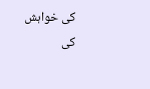کی خواہش کی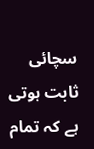سچائی ثابت ہوتی ہے کہ تمام